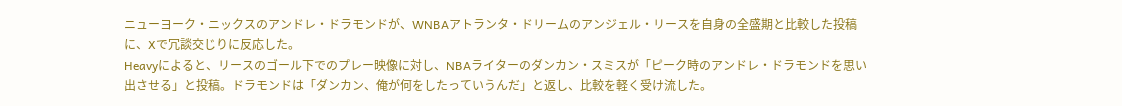ニューヨーク・ニックスのアンドレ・ドラモンドが、WNBAアトランタ・ドリームのアンジェル・リースを自身の全盛期と比較した投稿に、Xで冗談交じりに反応した。
Heavyによると、リースのゴール下でのプレー映像に対し、NBAライターのダンカン・スミスが「ピーク時のアンドレ・ドラモンドを思い出させる」と投稿。ドラモンドは「ダンカン、俺が何をしたっていうんだ」と返し、比較を軽く受け流した。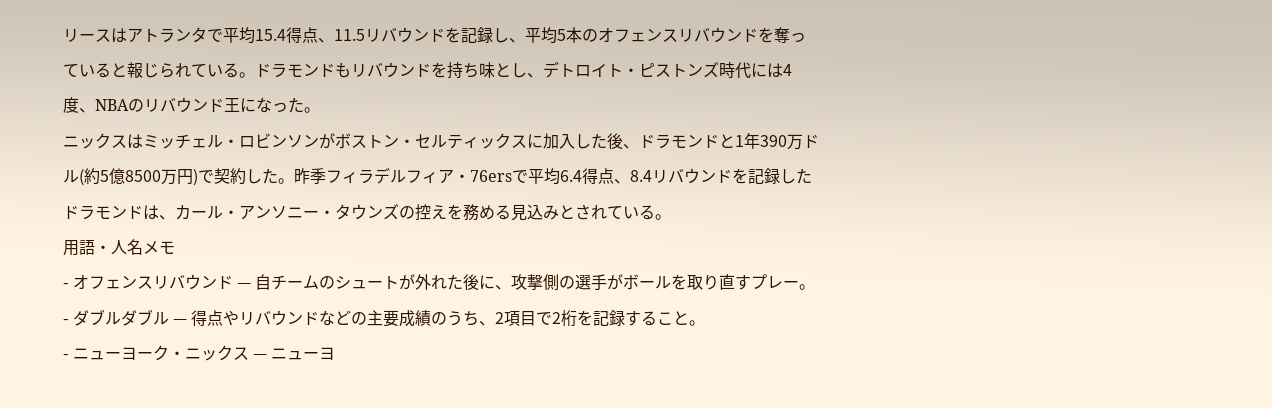リースはアトランタで平均15.4得点、11.5リバウンドを記録し、平均5本のオフェンスリバウンドを奪っていると報じられている。ドラモンドもリバウンドを持ち味とし、デトロイト・ピストンズ時代には4度、NBAのリバウンド王になった。
ニックスはミッチェル・ロビンソンがボストン・セルティックスに加入した後、ドラモンドと1年390万ドル(約5億8500万円)で契約した。昨季フィラデルフィア・76ersで平均6.4得点、8.4リバウンドを記録したドラモンドは、カール・アンソニー・タウンズの控えを務める見込みとされている。
用語・人名メモ
- オフェンスリバウンド — 自チームのシュートが外れた後に、攻撃側の選手がボールを取り直すプレー。
- ダブルダブル — 得点やリバウンドなどの主要成績のうち、2項目で2桁を記録すること。
- ニューヨーク・ニックス — ニューヨ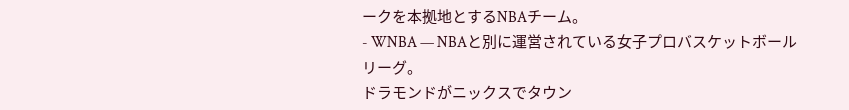ークを本拠地とするNBAチーム。
- WNBA — NBAと別に運営されている女子プロバスケットボールリーグ。
ドラモンドがニックスでタウン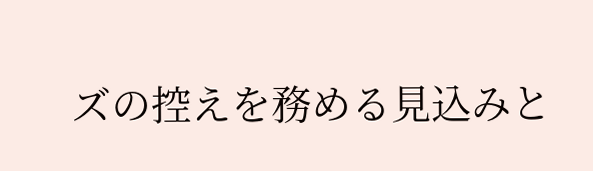ズの控えを務める見込みと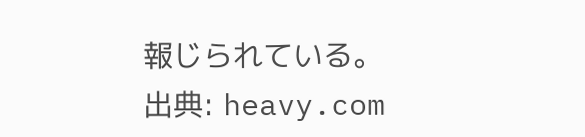報じられている。
出典: heavy.com